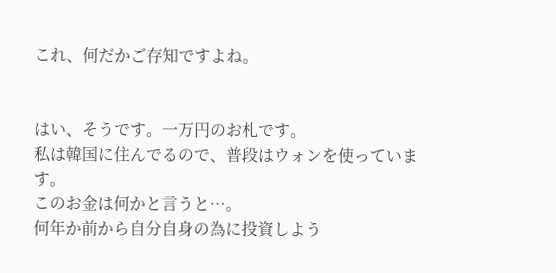これ、何だかご存知ですよね。


はい、そうです。一万円のお札です。
私は韓国に住んでるので、普段はウォンを使っています。
このお金は何かと言うと…。
何年か前から自分自身の為に投資しよう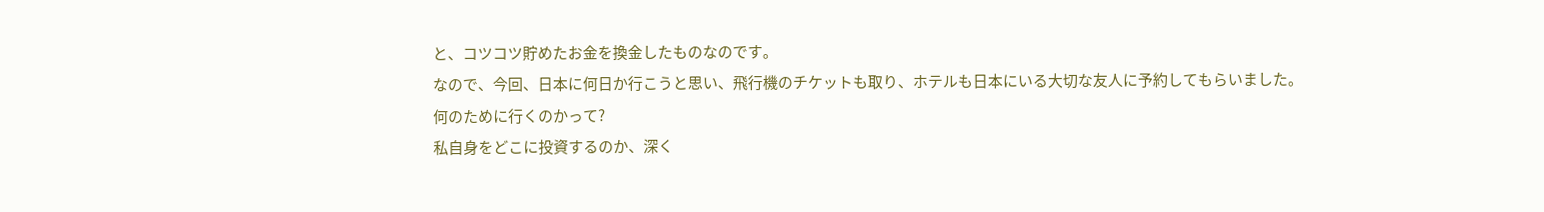と、コツコツ貯めたお金を換金したものなのです。
なので、今回、日本に何日か行こうと思い、飛行機のチケットも取り、ホテルも日本にいる大切な友人に予約してもらいました。
何のために行くのかって?
私自身をどこに投資するのか、深く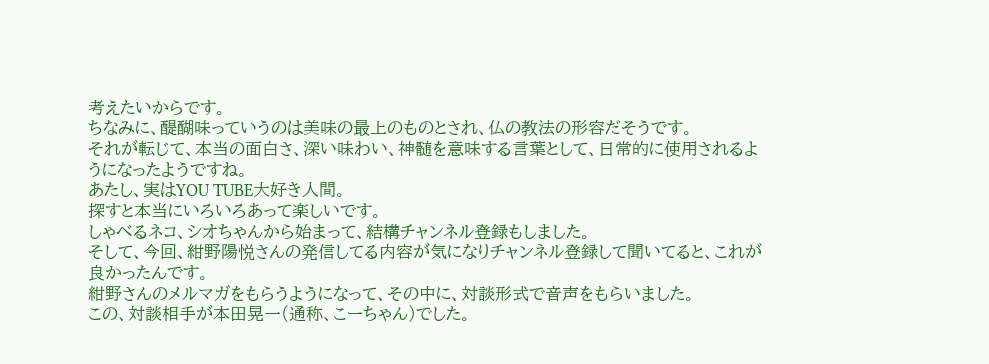考えたいからです。
ちなみに、醍醐味っていうのは美味の最上のものとされ、仏の教法の形容だそうです。
それが転じて、本当の面白さ、深い味わい、神髄を意味する言葉として、日常的に使用されるようになったようですね。
あたし、実はYOU TUBE大好き人間。
探すと本当にいろいろあって楽しいです。
しゃべるネコ、シオちゃんから始まって、結構チャンネル登録もしました。
そして、今回、紺野陽悦さんの発信してる内容が気になりチャンネル登録して聞いてると、これが良かったんです。
紺野さんのメルマガをもらうようになって、その中に、対談形式で音声をもらいました。
この、対談相手が本田晃一(通称、こーちゃん)でした。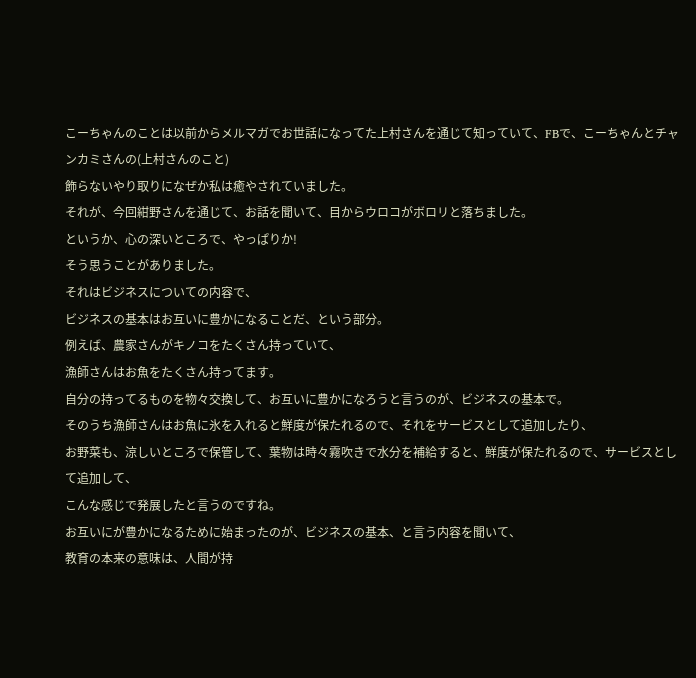こーちゃんのことは以前からメルマガでお世話になってた上村さんを通じて知っていて、FBで、こーちゃんとチャンカミさんの(上村さんのこと)
飾らないやり取りになぜか私は癒やされていました。
それが、今回紺野さんを通じて、お話を聞いて、目からウロコがボロリと落ちました。
というか、心の深いところで、やっぱりか!
そう思うことがありました。
それはビジネスについての内容で、
ビジネスの基本はお互いに豊かになることだ、という部分。
例えば、農家さんがキノコをたくさん持っていて、
漁師さんはお魚をたくさん持ってます。
自分の持ってるものを物々交換して、お互いに豊かになろうと言うのが、ビジネスの基本で。
そのうち漁師さんはお魚に氷を入れると鮮度が保たれるので、それをサービスとして追加したり、
お野菜も、涼しいところで保管して、葉物は時々霧吹きで水分を補給すると、鮮度が保たれるので、サービスとして追加して、
こんな感じで発展したと言うのですね。
お互いにが豊かになるために始まったのが、ビジネスの基本、と言う内容を聞いて、
教育の本来の意味は、人間が持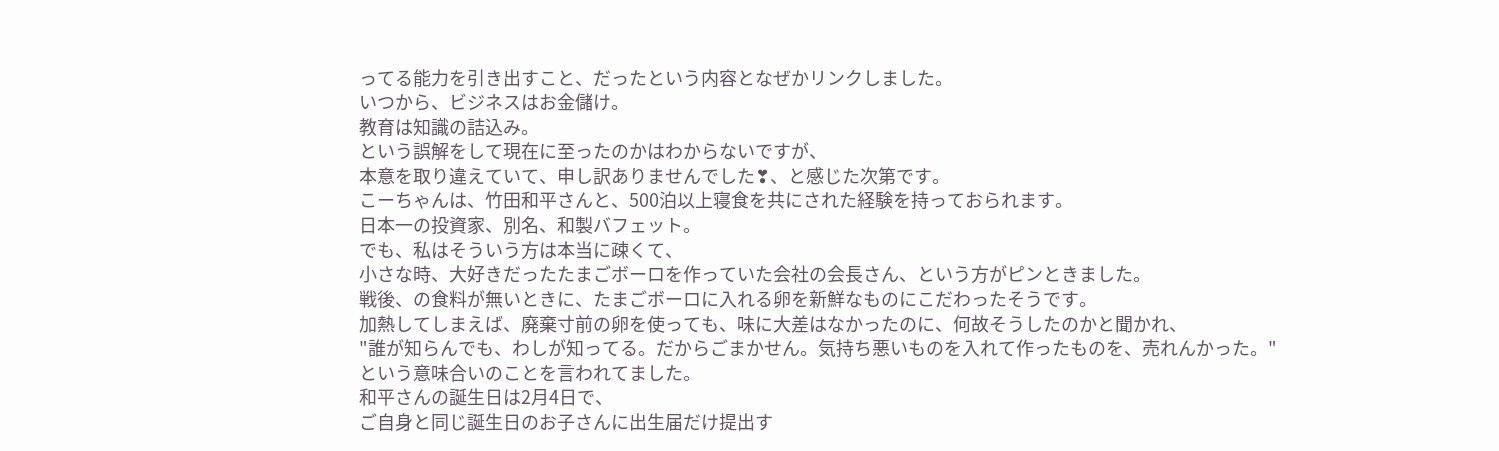ってる能力を引き出すこと、だったという内容となぜかリンクしました。
いつから、ビジネスはお金儲け。
教育は知識の詰込み。
という誤解をして現在に至ったのかはわからないですが、
本意を取り違えていて、申し訳ありませんでした❣、と感じた次第です。
こーちゃんは、竹田和平さんと、500泊以上寝食を共にされた経験を持っておられます。
日本一の投資家、別名、和製バフェット。
でも、私はそういう方は本当に疎くて、
小さな時、大好きだったたまごボーロを作っていた会社の会長さん、という方がピンときました。
戦後、の食料が無いときに、たまごボーロに入れる卵を新鮮なものにこだわったそうです。
加熱してしまえば、廃棄寸前の卵を使っても、味に大差はなかったのに、何故そうしたのかと聞かれ、
"誰が知らんでも、わしが知ってる。だからごまかせん。気持ち悪いものを入れて作ったものを、売れんかった。"
という意味合いのことを言われてました。
和平さんの誕生日は2月4日で、
ご自身と同じ誕生日のお子さんに出生届だけ提出す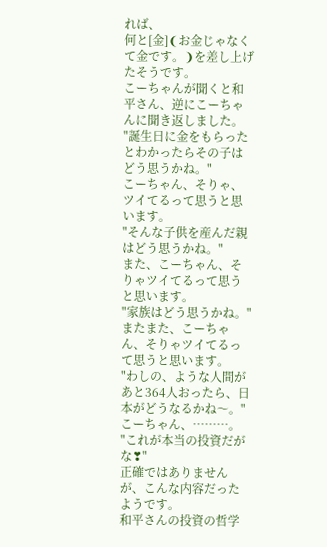れば、
何と[金]❨お金じゃなくて金です。❩を差し上げたそうです。
こーちゃんが聞くと和平さん、逆にこーちゃんに聞き返しました。
"誕生日に金をもらったとわかったらその子はどう思うかね。"
こーちゃん、そりゃ、ツイてるって思うと思います。
"そんな子供を産んだ親はどう思うかね。"
また、こーちゃん、そりゃツイてるって思うと思います。
"家族はどう思うかね。"
またまた、こーちゃん、そりゃツイてるって思うと思います。
"わしの、ような人間があと364人おったら、日本がどうなるかね〜。"
こーちゃん、………。
"これが本当の投資だがな❣"
正確ではありませんが、こんな内容だったようです。
和平さんの投資の哲学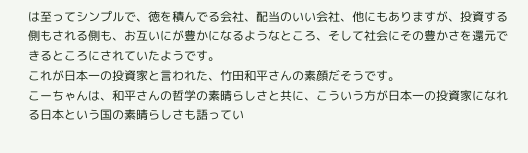は至ってシンプルで、徳を積んでる会社、配当のいい会社、他にもありますが、投資する側もされる側も、お互いにが豊かになるようなところ、そして社会にその豊かさを還元できるところにされていたようです。
これが日本一の投資家と言われた、竹田和平さんの素顔だそうです。
こーちゃんは、和平さんの哲学の素晴らしさと共に、こういう方が日本一の投資家になれる日本という国の素晴らしさも語ってい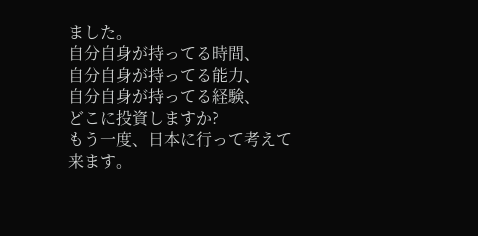ました。
自分自身が持ってる時間、
自分自身が持ってる能力、
自分自身が持ってる経験、
どこに投資しますか?
もう一度、日本に行って考えて来ます。